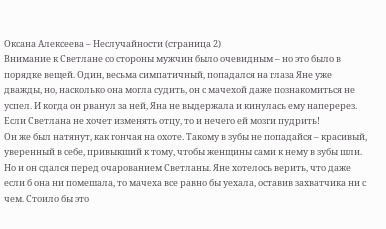Оксана Алексеева – Неслучайности (страница 2)
Внимание к Светлане со стороны мужчин было очевидным – но это было в порядке вещей. Один, весьма симпатичный, попадался на глаза Яне уже дважды, но, насколько она могла судить, он с мачехой даже познакомиться не успел. И когда он рванул за ней, Яна не выдержала и кинулась ему наперерез. Если Светлана не хочет изменять отцу, то и нечего ей мозги пудрить!
Он же был натянут, как гончая на охоте. Такому в зубы не попадайся – красивый, уверенный в себе, привыкший к тому, чтобы женщины сами к нему в зубы шли. Но и он сдался перед очарованием Светланы. Яне хотелось верить, что даже если б она ни помешала, то мачеха все равно бы уехала, оставив захватчика ни с чем. Стоило бы это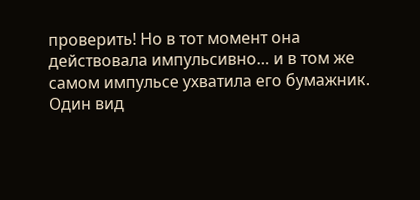проверить! Но в тот момент она действовала импульсивно… и в том же самом импульсе ухватила его бумажник.
Один вид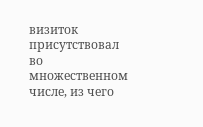визиток присутствовал во множественном числе, из чего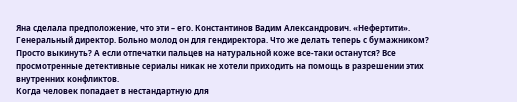Яна сделала предположение, что эти – его. Константинов Вадим Александрович. «Нефертити». Генеральный директор. Больно молод он для гендиректора. Что же делать теперь с бумажником? Просто выкинуть? А если отпечатки пальцев на натуральной коже все-таки останутся? Все просмотренные детективные сериалы никак не хотели приходить на помощь в разрешении этих внутренних конфликтов.
Когда человек попадает в нестандартную для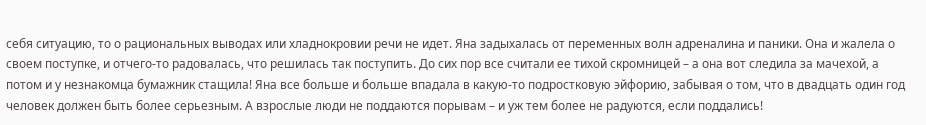себя ситуацию, то о рациональных выводах или хладнокровии речи не идет. Яна задыхалась от переменных волн адреналина и паники. Она и жалела о своем поступке, и отчего-то радовалась, что решилась так поступить. До сих пор все считали ее тихой скромницей – а она вот следила за мачехой, а потом и у незнакомца бумажник стащила! Яна все больше и больше впадала в какую-то подростковую эйфорию, забывая о том, что в двадцать один год человек должен быть более серьезным. А взрослые люди не поддаются порывам – и уж тем более не радуются, если поддались!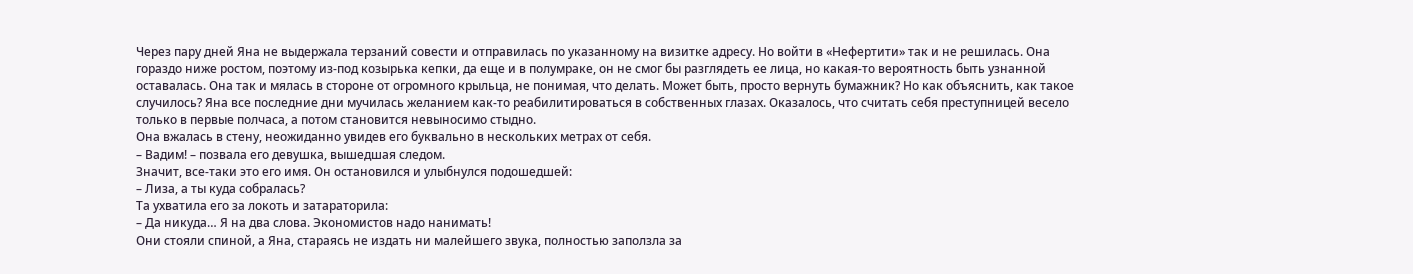Через пару дней Яна не выдержала терзаний совести и отправилась по указанному на визитке адресу. Но войти в «Нефертити» так и не решилась. Она гораздо ниже ростом, поэтому из-под козырька кепки, да еще и в полумраке, он не смог бы разглядеть ее лица, но какая-то вероятность быть узнанной оставалась. Она так и мялась в стороне от огромного крыльца, не понимая, что делать. Может быть, просто вернуть бумажник? Но как объяснить, как такое случилось? Яна все последние дни мучилась желанием как-то реабилитироваться в собственных глазах. Оказалось, что считать себя преступницей весело только в первые полчаса, а потом становится невыносимо стыдно.
Она вжалась в стену, неожиданно увидев его буквально в нескольких метрах от себя.
– Вадим! – позвала его девушка, вышедшая следом.
Значит, все-таки это его имя. Он остановился и улыбнулся подошедшей:
– Лиза, а ты куда собралась?
Та ухватила его за локоть и затараторила:
– Да никуда… Я на два слова. Экономистов надо нанимать!
Они стояли спиной, а Яна, стараясь не издать ни малейшего звука, полностью заползла за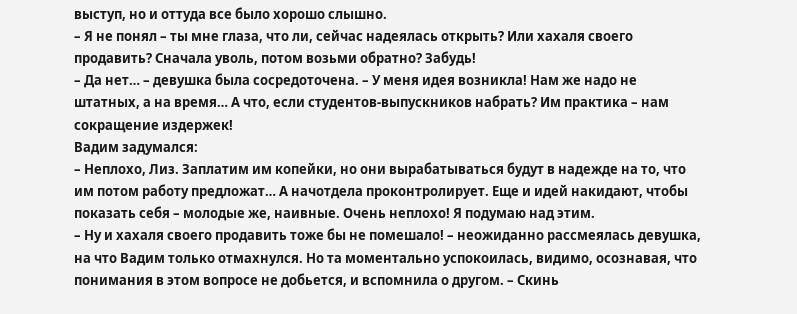выступ, но и оттуда все было хорошо слышно.
– Я не понял – ты мне глаза, что ли, сейчас надеялась открыть? Или хахаля своего продавить? Сначала уволь, потом возьми обратно? Забудь!
– Да нет… – девушка была сосредоточена. – У меня идея возникла! Нам же надо не штатных, а на время… А что, если студентов-выпускников набрать? Им практика – нам сокращение издержек!
Вадим задумался:
– Неплохо, Лиз. Заплатим им копейки, но они вырабатываться будут в надежде на то, что им потом работу предложат… А начотдела проконтролирует. Еще и идей накидают, чтобы показать себя – молодые же, наивные. Очень неплохо! Я подумаю над этим.
– Ну и хахаля своего продавить тоже бы не помешало! – неожиданно рассмеялась девушка, на что Вадим только отмахнулся. Но та моментально успокоилась, видимо, осознавая, что понимания в этом вопросе не добьется, и вспомнила о другом. – Скинь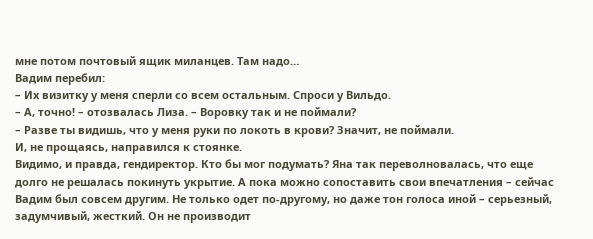мне потом почтовый ящик миланцев. Там надо…
Вадим перебил:
– Их визитку у меня сперли со всем остальным. Спроси у Вильдо.
– А, точно! – отозвалась Лиза. – Воровку так и не поймали?
– Разве ты видишь, что у меня руки по локоть в крови? Значит, не поймали.
И, не прощаясь, направился к стоянке.
Видимо, и правда, гендиректор. Кто бы мог подумать? Яна так переволновалась, что еще долго не решалась покинуть укрытие. А пока можно сопоставить свои впечатления – сейчас Вадим был совсем другим. Не только одет по-другому, но даже тон голоса иной – серьезный, задумчивый, жесткий. Он не производит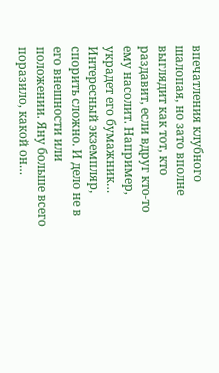впечатления клубного шалопая, но зато вполне выглядит как тот, кто раздавит, если вдруг кто-то ему насолит. Например, украдет его бумажник…
Интересный экземпляр, спорить сложно. И дело не в его внешности или положении. Яну больше всего поразило, какой он…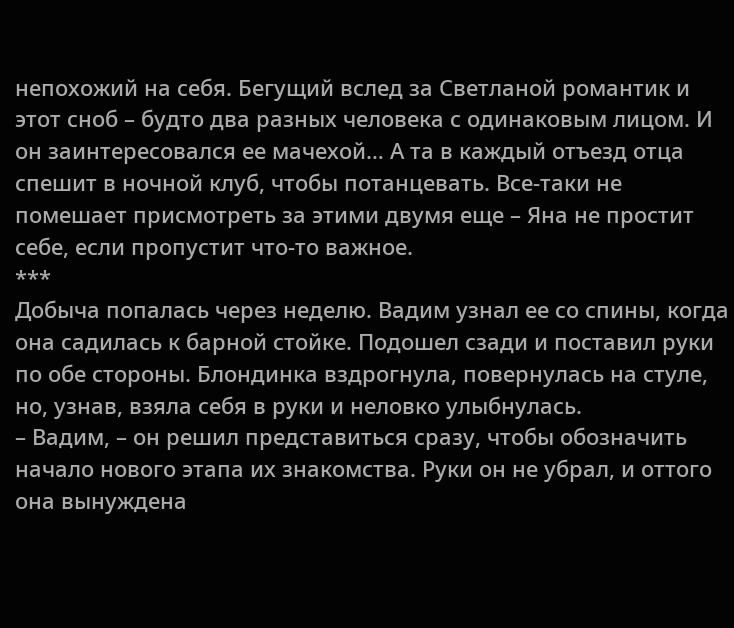непохожий на себя. Бегущий вслед за Светланой романтик и этот сноб – будто два разных человека с одинаковым лицом. И он заинтересовался ее мачехой… А та в каждый отъезд отца спешит в ночной клуб, чтобы потанцевать. Все-таки не помешает присмотреть за этими двумя еще – Яна не простит себе, если пропустит что-то важное.
***
Добыча попалась через неделю. Вадим узнал ее со спины, когда она садилась к барной стойке. Подошел сзади и поставил руки по обе стороны. Блондинка вздрогнула, повернулась на стуле, но, узнав, взяла себя в руки и неловко улыбнулась.
– Вадим, – он решил представиться сразу, чтобы обозначить начало нового этапа их знакомства. Руки он не убрал, и оттого она вынуждена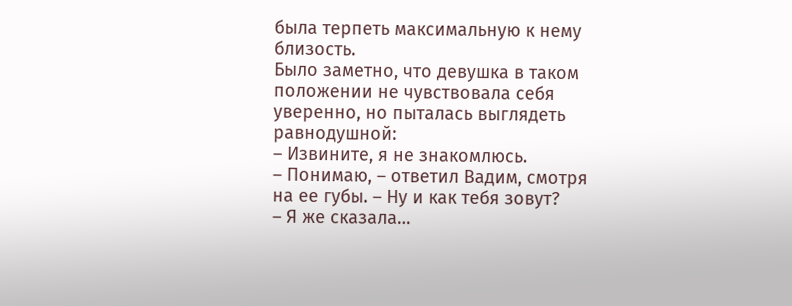была терпеть максимальную к нему близость.
Было заметно, что девушка в таком положении не чувствовала себя уверенно, но пыталась выглядеть равнодушной:
– Извините, я не знакомлюсь.
– Понимаю, – ответил Вадим, смотря на ее губы. – Ну и как тебя зовут?
– Я же сказала…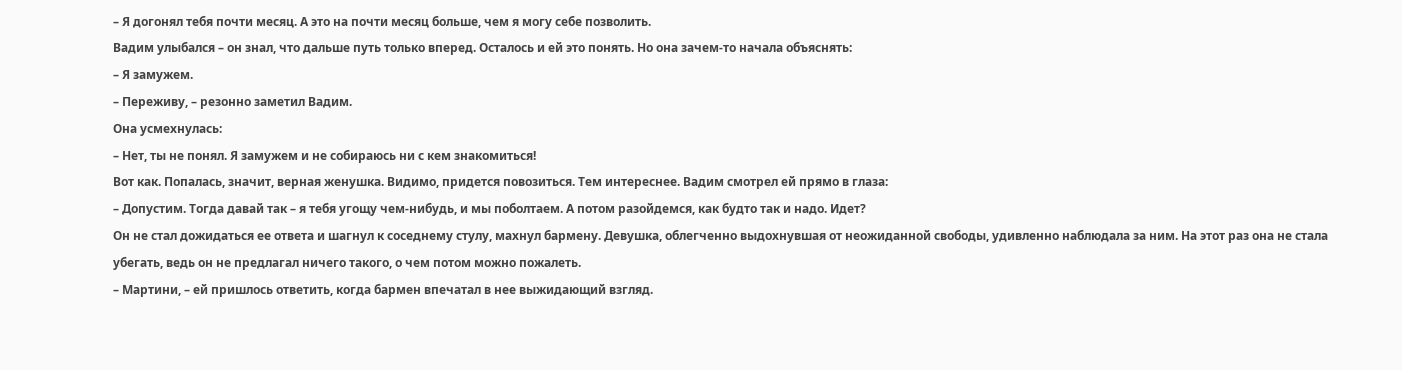– Я догонял тебя почти месяц. А это на почти месяц больше, чем я могу себе позволить.
Вадим улыбался – он знал, что дальше путь только вперед. Осталось и ей это понять. Но она зачем-то начала объяснять:
– Я замужем.
– Переживу, – резонно заметил Вадим.
Она усмехнулась:
– Нет, ты не понял. Я замужем и не собираюсь ни с кем знакомиться!
Вот как. Попалась, значит, верная женушка. Видимо, придется повозиться. Тем интереснее. Вадим смотрел ей прямо в глаза:
– Допустим. Тогда давай так – я тебя угощу чем-нибудь, и мы поболтаем. А потом разойдемся, как будто так и надо. Идет?
Он не стал дожидаться ее ответа и шагнул к соседнему стулу, махнул бармену. Девушка, облегченно выдохнувшая от неожиданной свободы, удивленно наблюдала за ним. На этот раз она не стала убегать, ведь он не предлагал ничего такого, о чем потом можно пожалеть.
– Мартини, – ей пришлось ответить, когда бармен впечатал в нее выжидающий взгляд.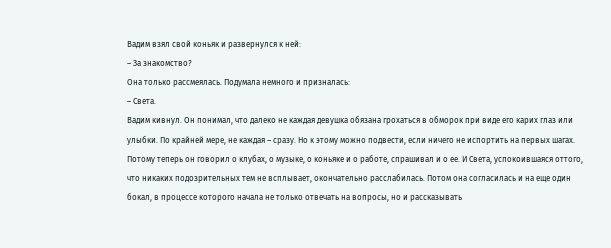Вадим взял свой коньяк и развернулся к ней:
– За знакомство?
Она только рассмеялась. Подумала немного и призналась:
– Света.
Вадим кивнул. Он понимал, что далеко не каждая девушка обязана грохаться в обморок при виде его карих глаз или улыбки. По крайней мере, не каждая – сразу. Но к этому можно подвести, если ничего не испортить на первых шагах. Потому теперь он говорил о клубах, о музыке, о коньяке и о работе, спрашивал и о ее. И Света, успокоившаяся оттого, что никаких подозрительных тем не всплывает, окончательно расслабилась. Потом она согласилась и на еще один бокал, в процессе которого начала не только отвечать на вопросы, но и рассказывать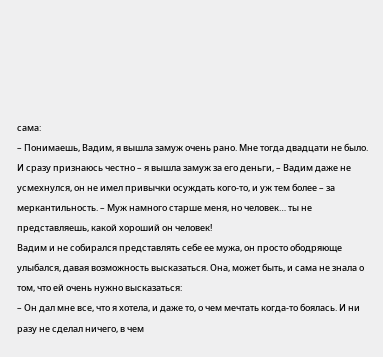сама:
– Понимаешь, Вадим, я вышла замуж очень рано. Мне тогда двадцати не было. И сразу признаюсь честно – я вышла замуж за его деньги, – Вадим даже не усмехнулся, он не имел привычки осуждать кого-то, и уж тем более – за меркантильность. – Муж намного старше меня, но человек… ты не представляешь, какой хороший он человек!
Вадим и не собирался представлять себе ее мужа, он просто ободряюще улыбался, давая возможность высказаться. Она, может быть, и сама не знала о том, что ей очень нужно высказаться:
– Он дал мне все, что я хотела, и даже то, о чем мечтать когда-то боялась. И ни разу не сделал ничего, в чем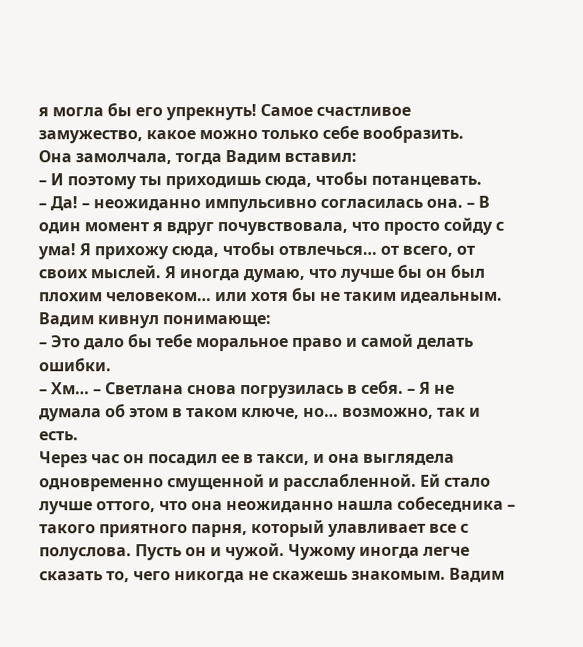я могла бы его упрекнуть! Самое счастливое замужество, какое можно только себе вообразить.
Она замолчала, тогда Вадим вставил:
– И поэтому ты приходишь сюда, чтобы потанцевать.
– Да! – неожиданно импульсивно согласилась она. – В один момент я вдруг почувствовала, что просто сойду с ума! Я прихожу сюда, чтобы отвлечься… от всего, от своих мыслей. Я иногда думаю, что лучше бы он был плохим человеком… или хотя бы не таким идеальным.
Вадим кивнул понимающе:
– Это дало бы тебе моральное право и самой делать ошибки.
– Хм… – Светлана снова погрузилась в себя. – Я не думала об этом в таком ключе, но… возможно, так и есть.
Через час он посадил ее в такси, и она выглядела одновременно смущенной и расслабленной. Ей стало лучше оттого, что она неожиданно нашла собеседника – такого приятного парня, который улавливает все с полуслова. Пусть он и чужой. Чужому иногда легче сказать то, чего никогда не скажешь знакомым. Вадим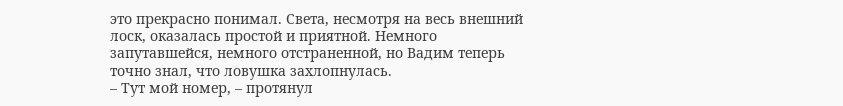это прекрасно понимал. Света, несмотря на весь внешний лоск, оказалась простой и приятной. Немного запутавшейся, немного отстраненной, но Вадим теперь точно знал, что ловушка захлопнулась.
– Тут мой номер, – протянул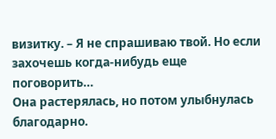визитку. – Я не спрашиваю твой. Но если захочешь когда-нибудь еще поговорить…
Она растерялась, но потом улыбнулась благодарно.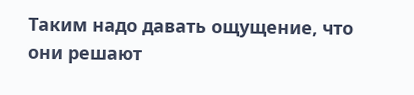Таким надо давать ощущение, что они решают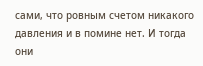сами, что ровным счетом никакого давления и в помине нет. И тогда они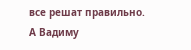все решат правильно. А Вадиму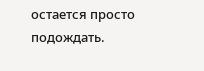остается просто подождать.